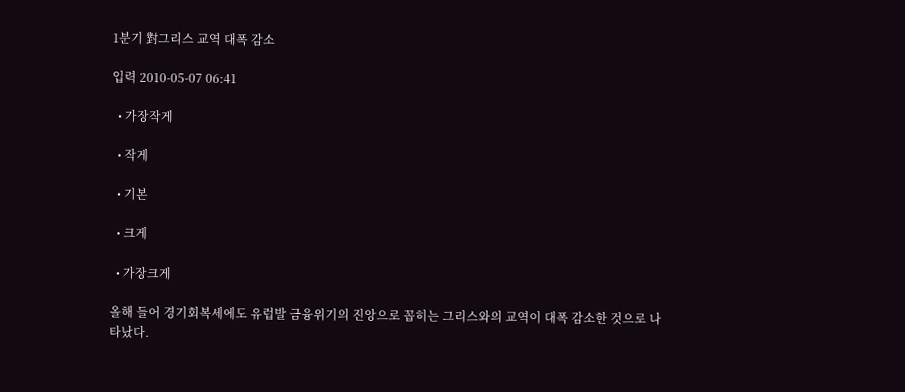1분기 對그리스 교역 대폭 감소

입력 2010-05-07 06:41

  • 가장작게

  • 작게

  • 기본

  • 크게

  • 가장크게

올해 들어 경기회복세에도 유럽발 금융위기의 진앙으로 꼽히는 그리스와의 교역이 대폭 감소한 것으로 나타났다.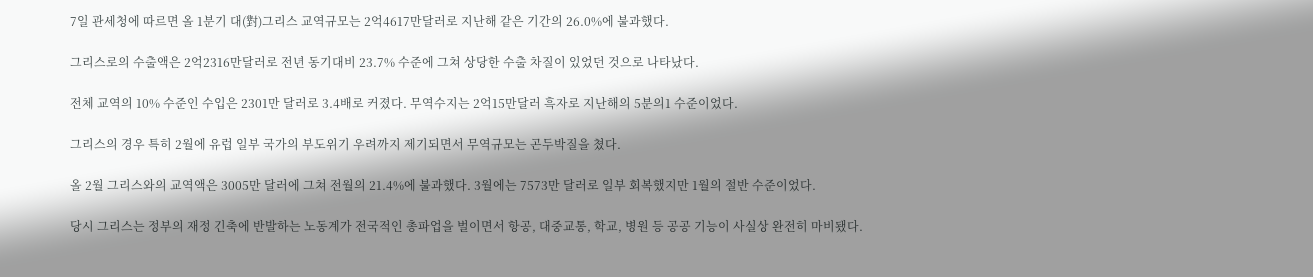7일 관세청에 따르면 올 1분기 대(對)그리스 교역규모는 2억4617만달러로 지난해 같은 기간의 26.0%에 불과했다.

그리스로의 수출액은 2억2316만달러로 전년 동기대비 23.7% 수준에 그쳐 상당한 수출 차질이 있었던 것으로 나타났다.

전체 교역의 10% 수준인 수입은 2301만 달러로 3.4배로 커졌다. 무역수지는 2억15만달러 흑자로 지난해의 5분의1 수준이었다.

그리스의 경우 특히 2월에 유럽 일부 국가의 부도위기 우려까지 제기되면서 무역규모는 곤두박질을 쳤다.

올 2월 그리스와의 교역액은 3005만 달러에 그쳐 전월의 21.4%에 불과했다. 3월에는 7573만 달러로 일부 회복했지만 1월의 절반 수준이었다.

당시 그리스는 정부의 재정 긴축에 반발하는 노동계가 전국적인 총파업을 벌이면서 항공, 대중교통, 학교, 병원 등 공공 기능이 사실상 완전히 마비됐다.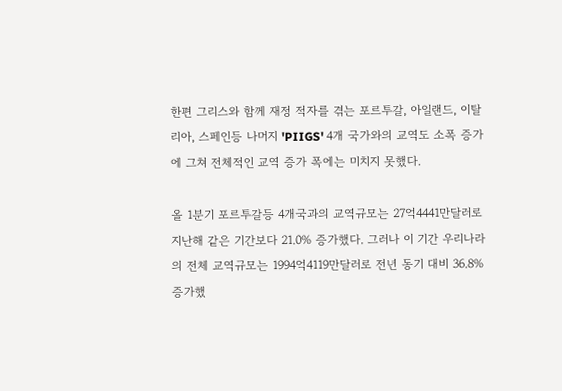한편 그리스와 함께 재정 적자를 겪는 포르투갈, 아일랜드, 이탈리아, 스페인등 나머지 'PIIGS' 4개 국가와의 교역도 소폭 증가에 그쳐 전체적인 교역 증가 폭에는 미치지 못했다.

올 1분기 포르투갈등 4개국과의 교역규모는 27억4441만달러로 지난해 같은 기간보다 21.0% 증가했다. 그러나 이 기간 우리나라의 전체 교역규모는 1994억4119만달러로 전년 동기 대비 36.8% 증가했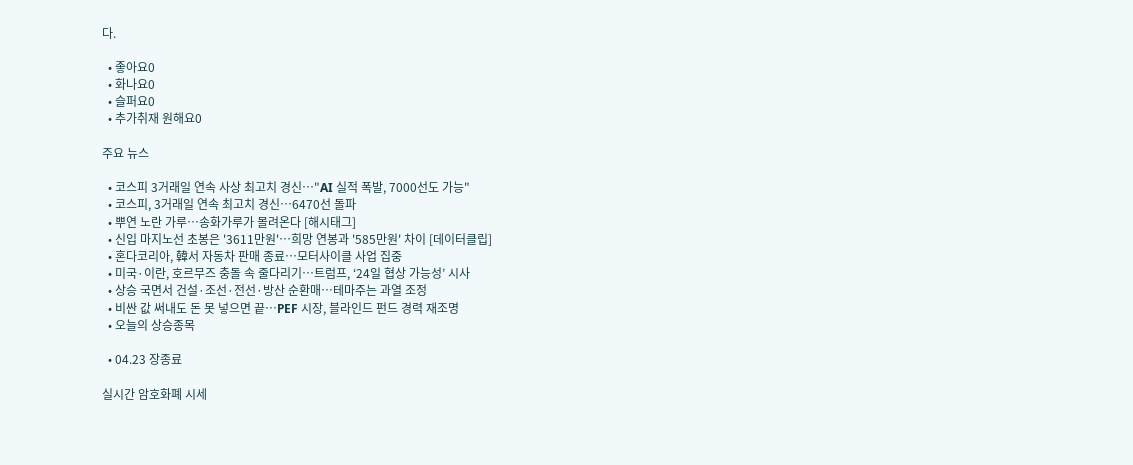다.

  • 좋아요0
  • 화나요0
  • 슬퍼요0
  • 추가취재 원해요0

주요 뉴스

  • 코스피 3거래일 연속 사상 최고치 경신…"AI 실적 폭발, 7000선도 가능"
  • 코스피, 3거래일 연속 최고치 경신…6470선 돌파
  • 뿌연 노란 가루…송화가루가 몰려온다 [해시태그]
  • 신입 마지노선 초봉은 '3611만원'…희망 연봉과 '585만원' 차이 [데이터클립]
  • 혼다코리아, 韓서 자동차 판매 종료…모터사이클 사업 집중
  • 미국·이란, 호르무즈 충돌 속 줄다리기…트럼프, ‘24일 협상 가능성’ 시사
  • 상승 국면서 건설·조선·전선·방산 순환매…테마주는 과열 조정
  • 비싼 값 써내도 돈 못 넣으면 끝…PEF 시장, 블라인드 펀드 경력 재조명
  • 오늘의 상승종목

  • 04.23 장종료

실시간 암호화폐 시세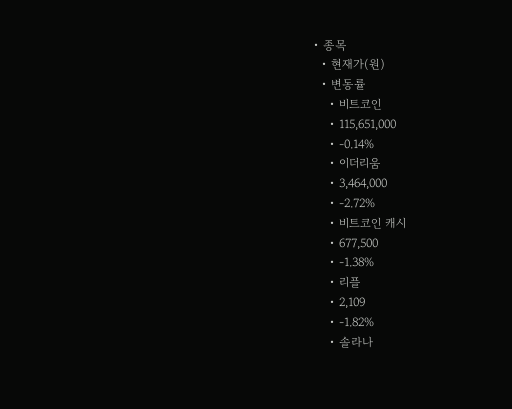• 종목
  • 현재가(원)
  • 변동률
    • 비트코인
    • 115,651,000
    • -0.14%
    • 이더리움
    • 3,464,000
    • -2.72%
    • 비트코인 캐시
    • 677,500
    • -1.38%
    • 리플
    • 2,109
    • -1.82%
    • 솔라나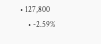• 127,800
    • -2.59%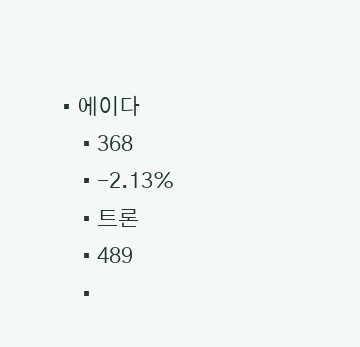• 에이다
    • 368
    • -2.13%
    • 트론
    • 489
    •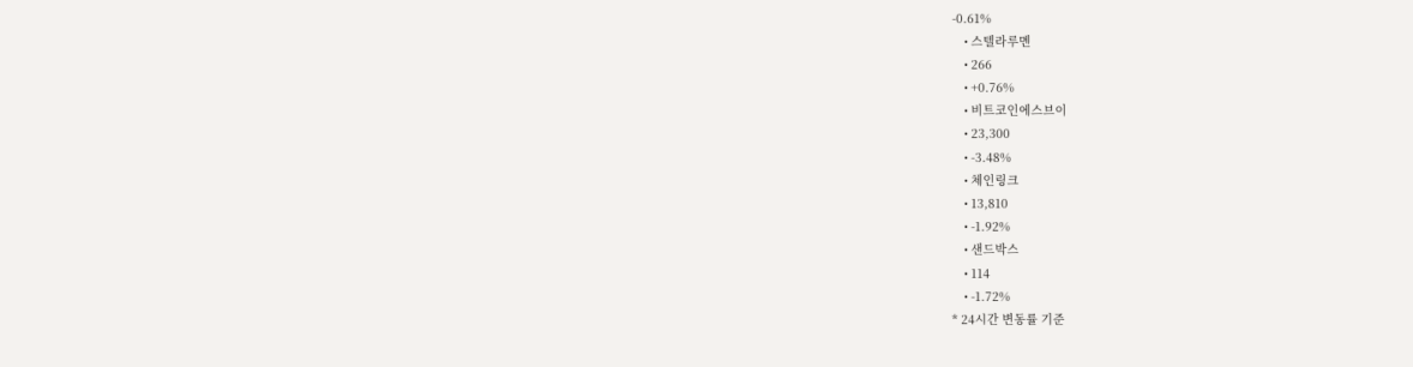-0.61%
    • 스텔라루멘
    • 266
    • +0.76%
    • 비트코인에스브이
    • 23,300
    • -3.48%
    • 체인링크
    • 13,810
    • -1.92%
    • 샌드박스
    • 114
    • -1.72%
* 24시간 변동률 기준